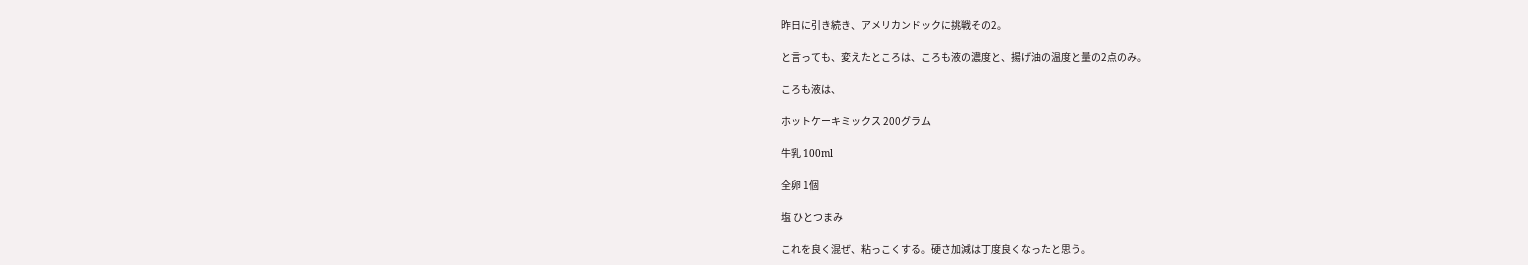昨日に引き続き、アメリカンドックに挑戦その2。

と言っても、変えたところは、ころも液の濃度と、揚げ油の温度と量の2点のみ。

ころも液は、

ホットケーキミックス 200グラム

牛乳 100ml

全卵 1個

塩 ひとつまみ

これを良く混ぜ、粘っこくする。硬さ加減は丁度良くなったと思う。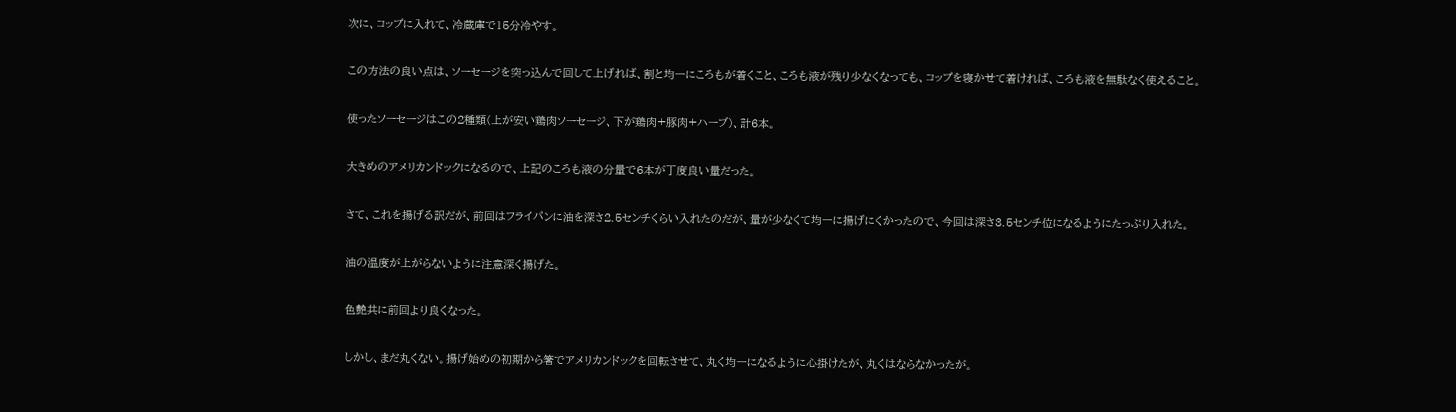次に、コップに入れて、冷蔵庫で15分冷やす。

この方法の良い点は、ソーセージを突っ込んで回して上げれば、割と均一にころもが着くこと、ころも液が残り少なくなっても、コップを寝かせて着ければ、ころも液を無駄なく使えること。

使ったソーセージはこの2種類(上が安い鶏肉ソーセージ、下が鶏肉+豚肉+ハーブ)、計6本。

大きめのアメリカンドックになるので、上記のころも液の分量で6本が丁度良い量だった。

さて、これを揚げる訳だが、前回はフライパンに油を深さ2.5センチくらい入れたのだが、量が少なくて均一に揚げにくかったので、今回は深さ3.5センチ位になるようにたっぷり入れた。

油の温度が上がらないように注意深く揚げた。

色艶共に前回より良くなった。

しかし、まだ丸くない。揚げ始めの初期から箸でアメリカンドックを回転させて、丸く均一になるように心掛けたが、丸くはならなかったが。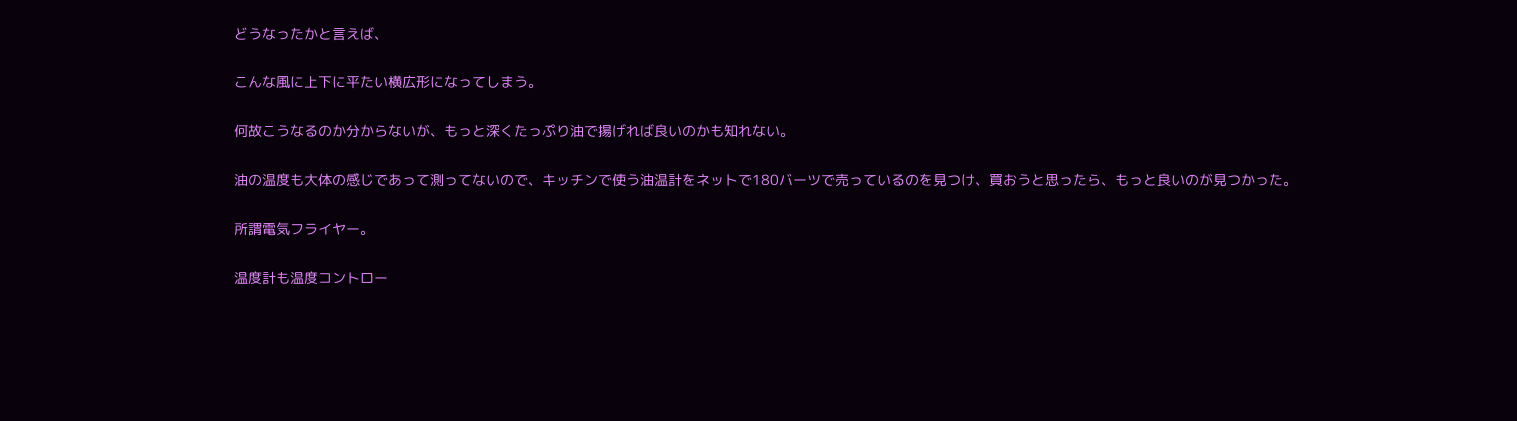どうなったかと言えば、

こんな風に上下に平たい横広形になってしまう。

何故こうなるのか分からないが、もっと深くたっぷり油で揚げれば良いのかも知れない。

油の温度も大体の感じであって測ってないので、キッチンで使う油温計をネットで180バーツで売っているのを見つけ、買おうと思ったら、もっと良いのが見つかった。

所謂電気フライヤー。

温度計も温度コントロー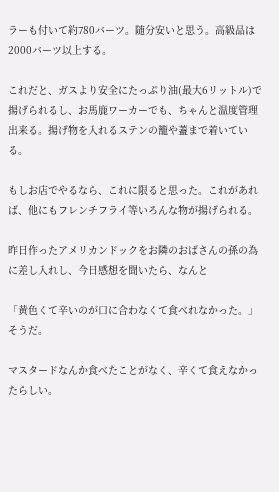ラーも付いて約780バーツ。随分安いと思う。高級品は2000バーツ以上する。

これだと、ガスより安全にたっぷり油(最大6リットル)で揚げられるし、お馬鹿ワーカーでも、ちゃんと温度管理出来る。揚げ物を入れるステンの籠や蓋まで着いている。

もしお店でやるなら、これに限ると思った。これがあれば、他にもフレンチフライ等いろんな物が揚げられる。

昨日作ったアメリカンドックをお隣のおばさんの孫の為に差し入れし、今日感想を聞いたら、なんと

「黄色くて辛いのが口に合わなくて食べれなかった。」そうだ。

マスタードなんか食べたことがなく、辛くて食えなかったらしい。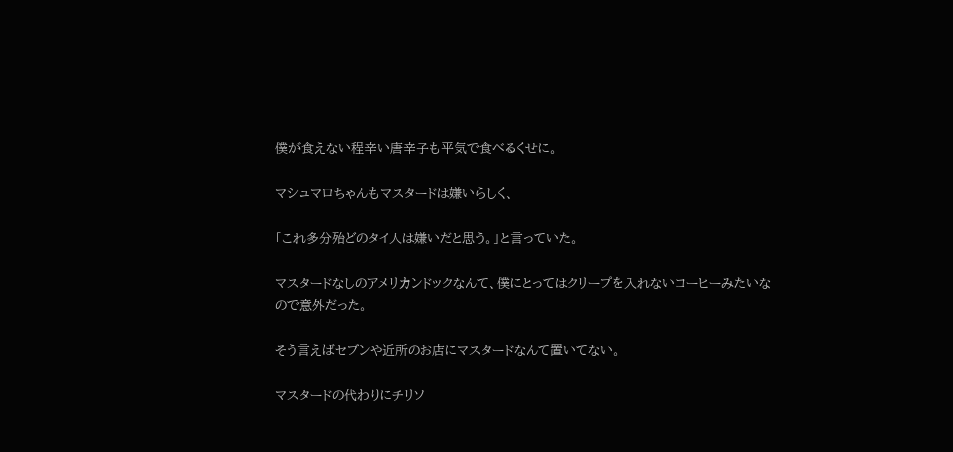僕が食えない程辛い唐辛子も平気で食べるくせに。

マシュマロちゃんもマスタードは嫌いらしく、

「これ多分殆どのタイ人は嫌いだと思う。」と言っていた。

マスタードなしのアメリカンドックなんて、僕にとってはクリープを入れないコーヒーみたいなので意外だった。

そう言えばセブンや近所のお店にマスタードなんて置いてない。

マスタードの代わりにチリソ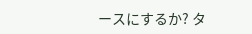ースにするか? タ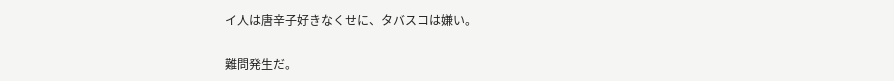イ人は唐辛子好きなくせに、タバスコは嫌い。

難問発生だ。